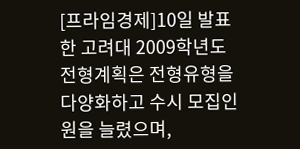[프라임경제]10일 발표한 고려대 2009학년도 전형계획은 전형유형을 다양화하고 수시 모집인원을 늘렸으며,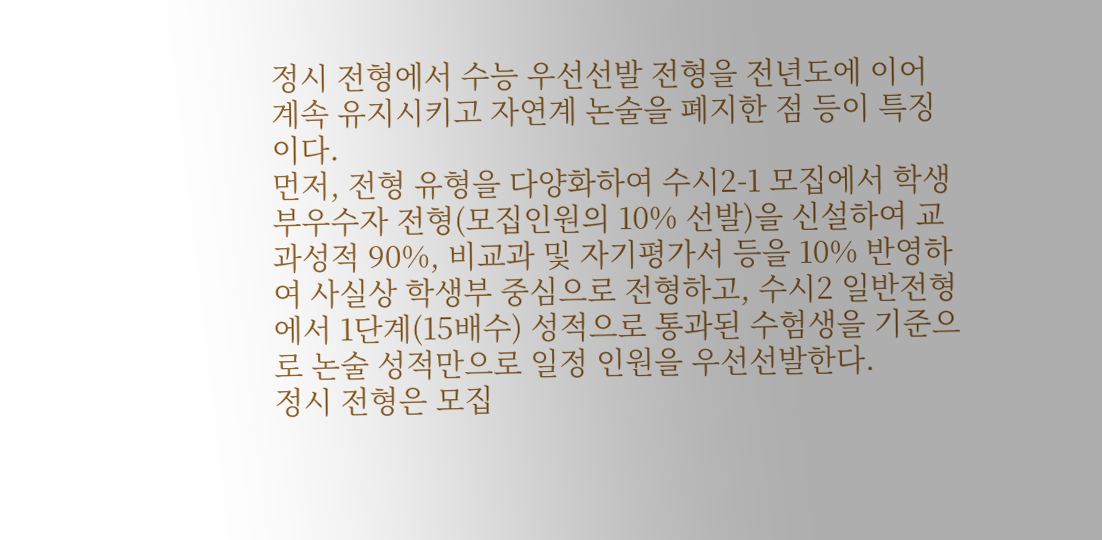정시 전형에서 수능 우선선발 전형을 전년도에 이어 계속 유지시키고 자연계 논술을 폐지한 점 등이 특징이다.
먼저, 전형 유형을 다양화하여 수시2-1 모집에서 학생부우수자 전형(모집인원의 10% 선발)을 신설하여 교과성적 90%, 비교과 및 자기평가서 등을 10% 반영하여 사실상 학생부 중심으로 전형하고, 수시2 일반전형에서 1단계(15배수) 성적으로 통과된 수험생을 기준으로 논술 성적만으로 일정 인원을 우선선발한다.
정시 전형은 모집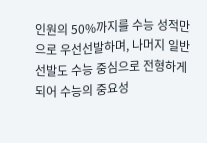인원의 50%까지를 수능 성적만으로 우선선발하며, 나머지 일반선발도 수능 중심으로 전형하게 되어 수능의 중요성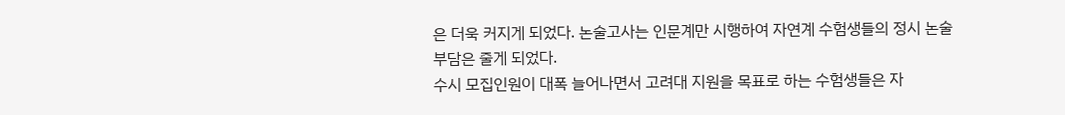은 더욱 커지게 되었다. 논술고사는 인문계만 시행하여 자연계 수험생들의 정시 논술 부담은 줄게 되었다.
수시 모집인원이 대폭 늘어나면서 고려대 지원을 목표로 하는 수험생들은 자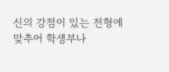신의 강점이 있는 전형에 맞추어 학생부나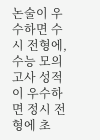논술이 우수하면 수시 전형에, 수능 모의고사 성적이 우수하면 정시 전형에 초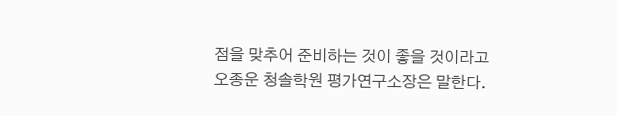점을 맞추어 준비하는 것이 좋을 것이라고 오종운 청솔학원 평가연구소장은 말한다.